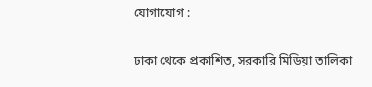যোগাযোগ :

ঢাকা থেকে প্রকাশিত, সরকারি মিডিয়া তালিকা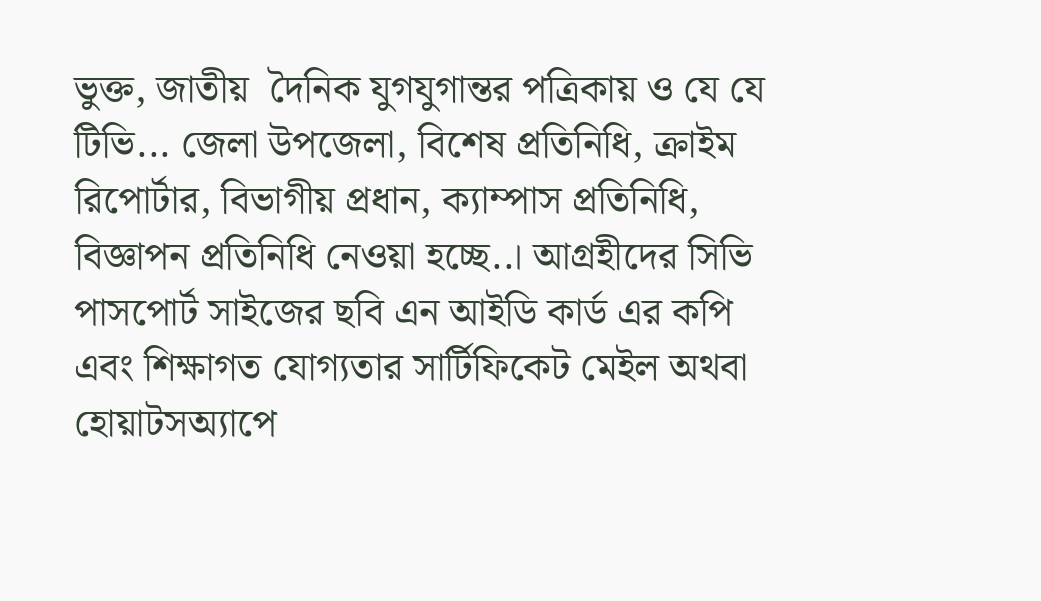ভুক্ত, জাতীয়  দৈনিক যুগযুগান্তর পত্রিকায় ও যে যে টিভি... জেলা উপজেলা, বিশেষ প্রতিনিধি, ক্রাইম রিপোর্টার, বিভাগীয় প্রধান, ক্যাম্পাস প্রতিনিধি, বিজ্ঞাপন প্রতিনিধি নেওয়া হচ্ছে..। আগ্রহীদের সিভি পাসপোর্ট সাইজের ছবি এন আইডি কার্ড এর কপি এবং শিক্ষাগত যোগ্যতার সার্টিফিকেট মেইল অথবা হোয়াটসঅ্যাপে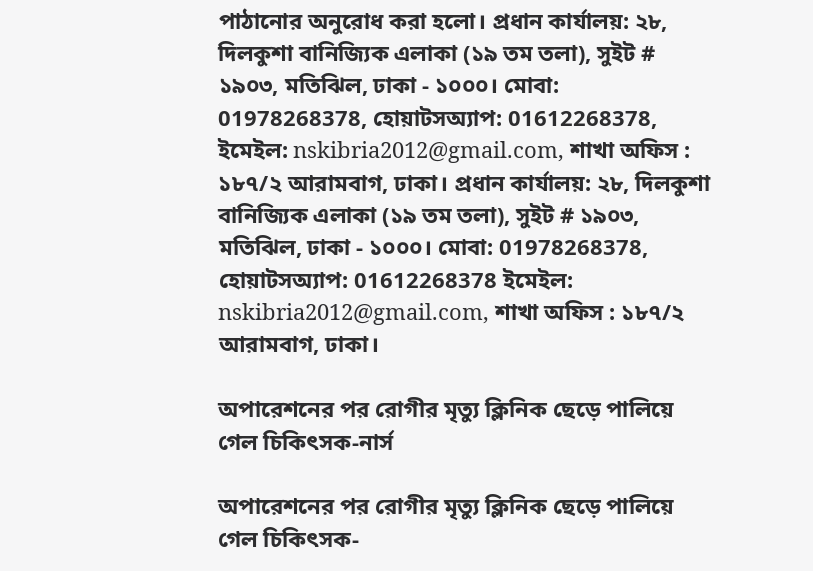পাঠানোর অনুরোধ করা হলো। প্রধান কার্যালয়: ২৮, দিলকুশা বানিজ্যিক এলাকা (১৯ তম তলা), সুইট # ১৯০৩, মতিঝিল, ঢাকা - ১০০০। মোবা: 01978268378, হোয়াটসঅ্যাপ: 01612268378, ইমেইল: nskibria2012@gmail.com, শাখা অফিস : ১৮৭/২ আরামবাগ, ঢাকা। প্রধান কার্যালয়: ২৮, দিলকুশা বানিজ্যিক এলাকা (১৯ তম তলা), সুইট # ১৯০৩, মতিঝিল, ঢাকা - ১০০০। মোবা: 01978268378, হোয়াটসঅ্যাপ: 01612268378 ইমেইল: nskibria2012@gmail.com, শাখা অফিস : ১৮৭/২ আরামবাগ, ঢাকা।

অপারেশনের পর রোগীর মৃত্যু ক্লিনিক ছেড়ে পালিয়ে গেল চিকিৎসক-নার্স

অপারেশনের পর রোগীর মৃত্যু ক্লিনিক ছেড়ে পালিয়ে গেল চিকিৎসক-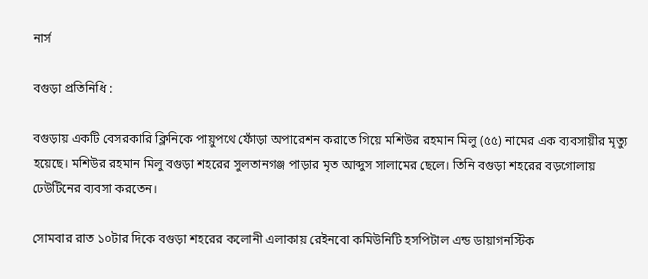নার্স

বগুড়া প্রতিনিধি :

বগুড়ায় একটি বেসরকারি ক্লিনিকে পায়ুপথে ফোঁড়া অপারেশন করাতে গিয়ে মশিউর রহমান মিলু (৫৫) নামের এক ব্যবসায়ীর মৃত্যু হয়েছে। মশিউর রহমান মিলু বগুড়া শহরের সুলতানগঞ্জ পাড়ার মৃত আব্দুস সালামের ছেলে। তিনি বগুড়া শহরের বড়গোলায় ঢেউটিনের ব্যবসা করতেন।

সোমবার রাত ১০টার দিকে বগুড়া শহরের কলোনী এলাকায় রেইনবো কমিউনিটি হসপিটাল এন্ড ডায়াগনস্টিক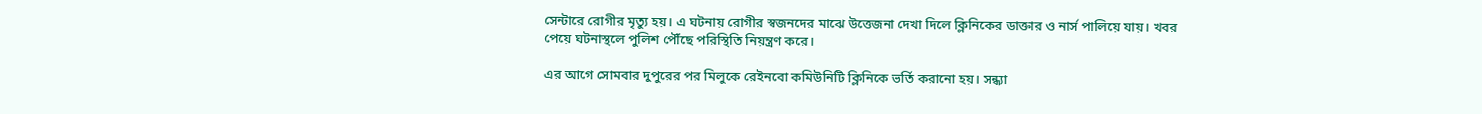সেন্টারে রোগীর মৃত্যু হয়। এ ঘটনায় রোগীর স্বজনদের মাঝে উত্তেজনা দেখা দিলে ক্লিনিকের ডাক্তার ও নার্স পালিয়ে যায়। খবর পেয়ে ঘটনাস্থলে পুলিশ পৌঁছে পরিস্থিতি নিয়ন্ত্রণ করে।

এর আগে সোমবার দুপুরের পর মিলুকে রেইনবো কমিউনিটি ক্লিনিকে ভর্তি করানো হয়। সন্ধ্যা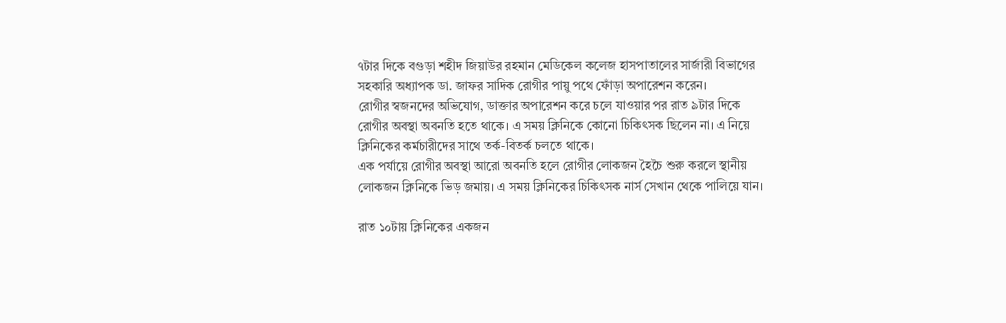৭টার দিকে বগুড়া শহীদ জিয়াউর রহমান মেডিকেল কলেজ হাসপাতালের সার্জারী বিভাগের সহকারি অধ্যাপক ডা. জাফর সাদিক রোগীর পায়ু পথে ফোঁড়া অপারেশন করেন।
রোগীর স্বজনদের অভিযোগ, ডাক্তার অপারেশন করে চলে যাওয়ার পর রাত ৯টার দিকে রোগীর অবস্থা অবনতি হতে থাকে। এ সময় ক্লিনিকে কোনো চিকিৎসক ছিলেন না। এ নিয়ে ক্লিনিকের কর্মচারীদের সাথে তর্ক-বিতর্ক চলতে থাকে।
এক পর্যায়ে রোগীর অবস্থা আরো অবনতি হলে রোগীর লোকজন হৈচৈ শুরু করলে স্থানীয় লোকজন ক্লিনিকে ভিড় জমায়। এ সময় ক্লিনিকের চিকিৎসক নার্স সেখান থেকে পালিয়ে যান।

রাত ১০টায় ক্লিনিকের একজন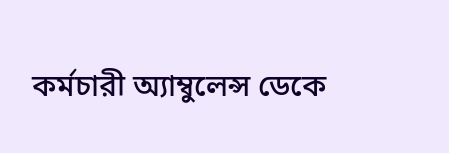কর্মচারী অ্যাম্বুলেন্স ডেকে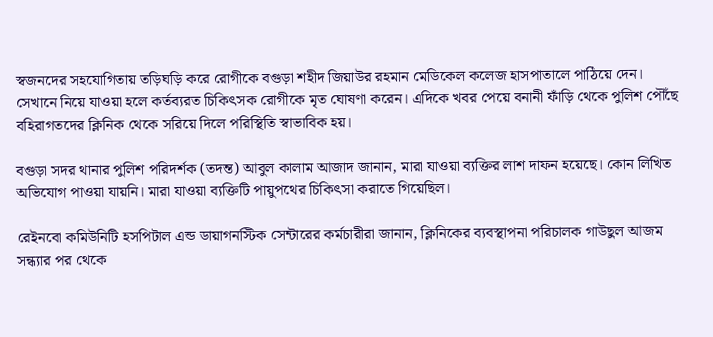স্বজনদের সহযোগিতায় তড়িঘড়ি করে রোগীকে বগুড়া শহীদ জিয়াউর রহমান মেডিকেল কলেজ হাসপাতালে পাঠিয়ে দেন। সেখানে নিয়ে যাওয়া হলে কর্তব্যরত চিকিৎসক রোগীকে মৃত ঘোষণা করেন। এদিকে খবর পেয়ে বনানী ফাঁড়ি থেকে পুলিশ পৌঁছে বহিরাগতদের ক্লিনিক থেকে সরিয়ে দিলে পরিস্থিতি স্বাভাবিক হয়।

বগুড়া সদর থানার পুলিশ পরিদর্শক (তদন্ত) আবুল কালাম আজাদ জানান, মারা যাওয়া ব্যক্তির লাশ দাফন হয়েছে। কোন লিখিত অভিযোগ পাওয়া যায়নি। মারা যাওয়া ব্যক্তিটি পায়ুপথের চিকিৎসা করাতে গিয়েছিল।

রেইনবো কমিউনিটি হসপিটাল এন্ড ডায়াগনস্টিক সেন্টারের কর্মচারীরা জানান, ক্লিনিকের ব্যবস্থাপনা পরিচালক গাউছুল আজম সন্ধ্যার পর থেকে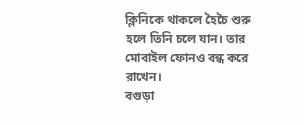ক্লিনিকে থাকলে হৈচৈ শুরু হলে তিনি চলে যান। তার মোবাইল ফোনও বন্ধ করে রাখেন।
বগুড়া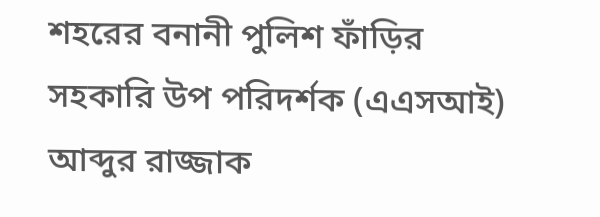শহরের বনানী পুলিশ ফাঁড়ির সহকারি উপ পরিদর্শক (এএসআই) আব্দুর রাজ্জাক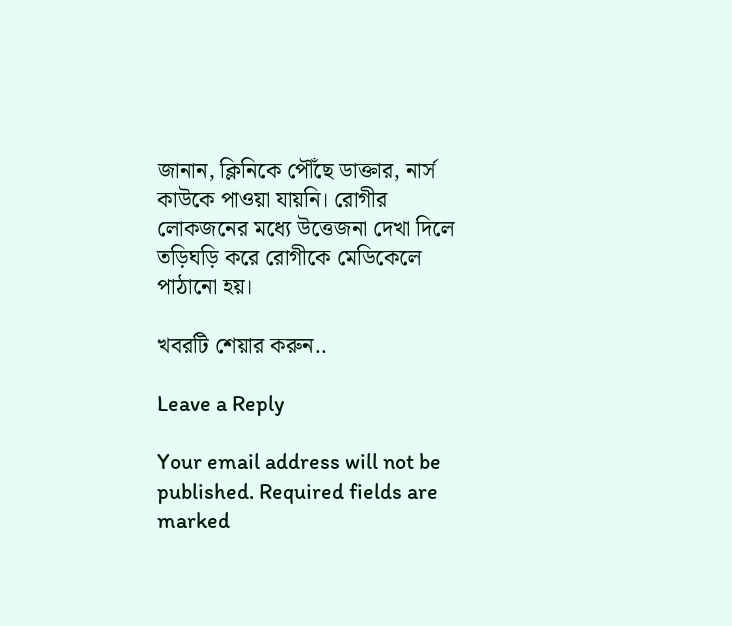জানান, ক্লিনিকে পৌঁছে ডাক্তার, নার্স কাউকে পাওয়া যায়নি। রোগীর লোকজনের মধ্যে উত্তেজনা দেখা দিলে তড়িঘড়ি করে রোগীকে মেডিকেলে পাঠানো হয়।

খবরটি শেয়ার করুন..

Leave a Reply

Your email address will not be published. Required fields are marked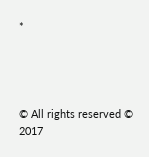*




© All rights reserved © 2017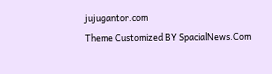jujugantor.com
Theme Customized BY SpacialNews.Com